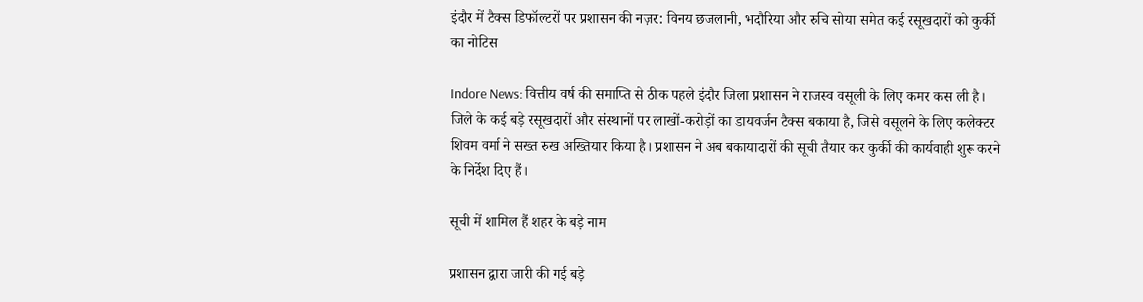इंदौर में टैक्स डिफॉल्टरों पर प्रशासन की नज़र: विनय छजलानी, भदौरिया और रुचि सोया समेत कई रसूखदारों को कुर्की का नोटिस

Indore News: वित्तीय वर्ष की समाप्ति से ठीक पहले इंदौर जिला प्रशासन ने राजस्व वसूली के लिए कमर कस ली है। जिले के कई बड़े रसूखदारों और संस्थानों पर लाखों-करोड़ों का डायवर्जन टैक्स बकाया है, जिसे वसूलने के लिए कलेक्टर शिवम वर्मा ने सख्त रुख अख्तियार किया है। प्रशासन ने अब बकायादारों की सूची तैयार कर कुर्की की कार्यवाही शुरू करने के निर्देश दिए हैं।

सूची में शामिल हैं शहर के बड़े नाम

प्रशासन द्वारा जारी की गई बड़े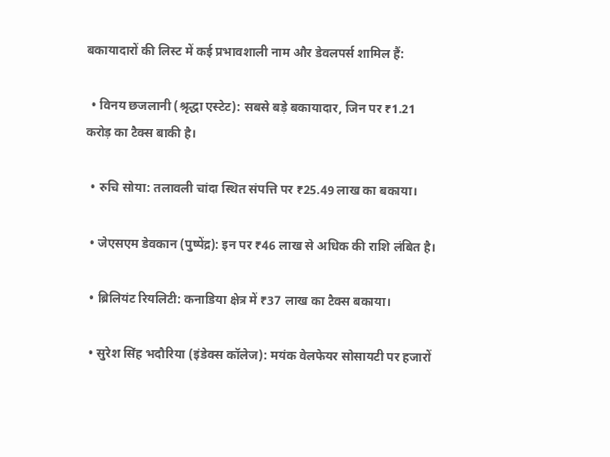बकायादारों की लिस्ट में कई प्रभावशाली नाम और डेवलपर्स शामिल हैं:

  • विनय छजलानी (श्रृद्धा एस्टेट): सबसे बड़े बकायादार, जिन पर ₹1.21 करोड़ का टैक्स बाकी है।

  • रुचि सोया: तलावली चांदा स्थित संपत्ति पर ₹25.49 लाख का बकाया।

  • जेएसएम डेवकान (पुष्पेंद्र): इन पर ₹46 लाख से अधिक की राशि लंबित है।

  • ब्रिलियंट रियलिटी: कनाडिया क्षेत्र में ₹37 लाख का टैक्स बकाया।

  • सुरेश सिंह भदौरिया (इंडेक्स कॉलेज): मयंक वेलफेयर सोसायटी पर हजारों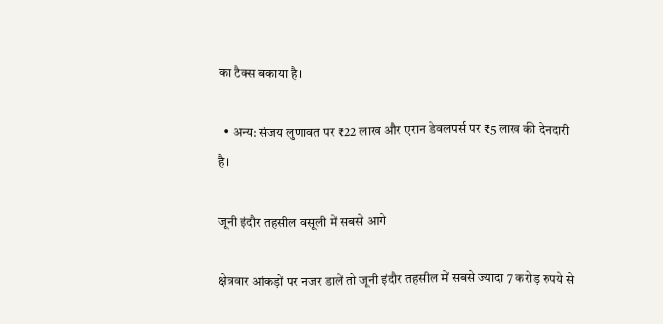का टैक्स बकाया है।

  • अन्य: संजय लुणावत पर ₹22 लाख और एरान डेवलपर्स पर ₹5 लाख की देनदारी है।

जूनी इंदौर तहसील वसूली में सबसे आगे

क्षेत्रवार आंकड़ों पर नजर डालें तो जूनी इंदौर तहसील में सबसे ज्यादा 7 करोड़ रुपये से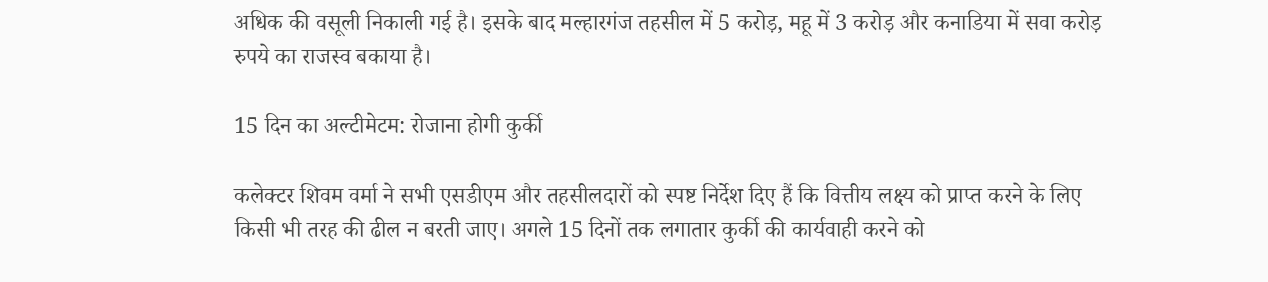अधिक की वसूली निकाली गई है। इसके बाद मल्हारगंज तहसील में 5 करोड़, महू में 3 करोड़ और कनाडिया में सवा करोड़ रुपये का राजस्व बकाया है।

15 दिन का अल्टीमेटम: रोजाना होगी कुर्की

कलेक्टर शिवम वर्मा ने सभी एसडीएम और तहसीलदारों को स्पष्ट निर्देश दिए हैं कि वित्तीय लक्ष्य को प्राप्त करने के लिए किसी भी तरह की ढील न बरती जाए। अगले 15 दिनों तक लगातार कुर्की की कार्यवाही करने को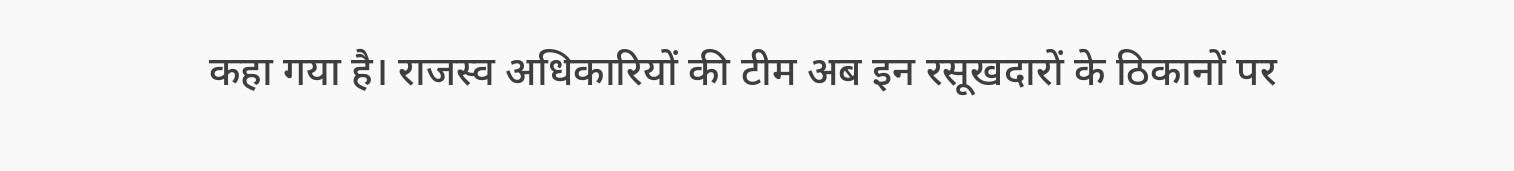कहा गया है। राजस्व अधिकारियों की टीम अब इन रसूखदारों के ठिकानों पर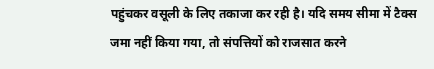पहुंचकर वसूली के लिए तकाजा कर रही है। यदि समय सीमा में टैक्स जमा नहीं किया गया, तो संपत्तियों को राजसात करने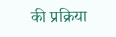की प्रक्रिया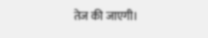तेज की जाएगी।